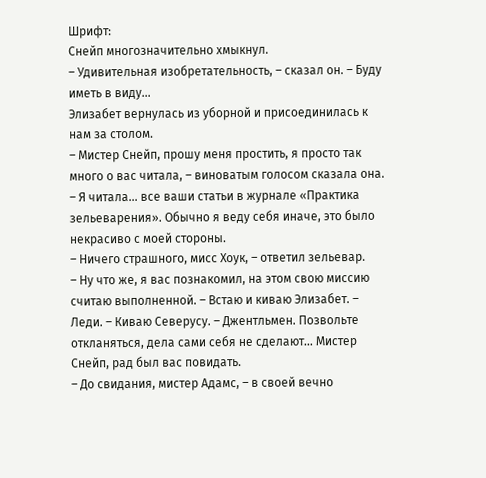Шрифт:
Снейп многозначительно хмыкнул.
– Удивительная изобретательность, – сказал он. – Буду иметь в виду...
Элизабет вернулась из уборной и присоединилась к нам за столом.
– Мистер Снейп, прошу меня простить, я просто так много о вас читала, – виноватым голосом сказала она. – Я читала... все ваши статьи в журнале «Практика зельеварения». Обычно я веду себя иначе, это было некрасиво с моей стороны.
– Ничего страшного, мисс Хоук, – ответил зельевар.
– Ну что же, я вас познакомил, на этом свою миссию считаю выполненной. – Встаю и киваю Элизабет. – Леди. – Киваю Северусу. – Джентльмен. Позвольте откланяться, дела сами себя не сделают... Мистер Снейп, рад был вас повидать.
– До свидания, мистер Адамс, – в своей вечно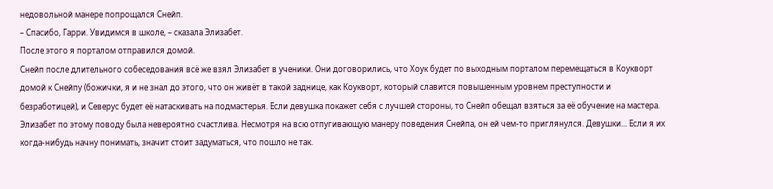недовольной манере попрощался Снейп.
– Спасибо, Гарри. Увидимся в школе, – сказала Элизабет.
После этого я порталом отправился домой.
Снейп после длительного собеседования всё же взял Элизабет в ученики. Они договорились, что Хоук будет по выходным порталом перемещаться в Коукворт домой к Снейпу (божички, я и не знал до этого, что он живёт в такой заднице, как Коукворт, который славится повышенным уровнем преступности и безработицей), и Северус будет её натаскивать на подмастерья. Если девушка покажет себя с лучшей стороны, то Снейп обещал взяться за её обучение на мастера. Элизабет по этому поводу была невероятно счастлива. Несмотря на всю отпугивающую манеру поведения Снейпа, он ей чем-то приглянулся. Девушки... Если я их когда-нибудь начну понимать, значит стоит задуматься, что пошло не так.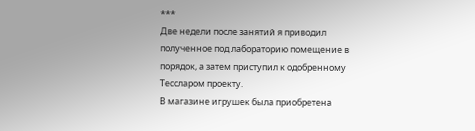***
Две недели после занятий я приводил полученное под лабораторию помещение в порядок, а затем приступил к одобренному Тессларом проекту.
В магазине игрушек была приобретена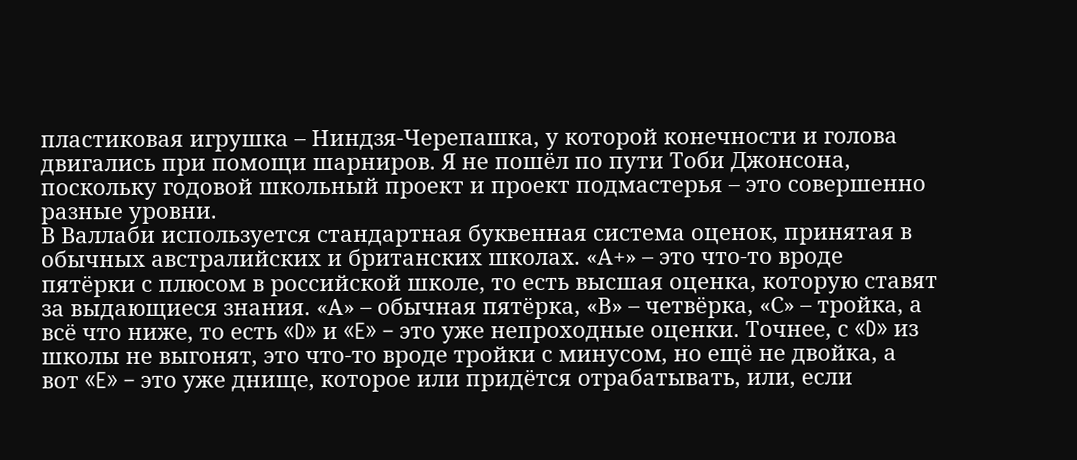пластиковая игрушка – Ниндзя-Черепашка, у которой конечности и голова двигались при помощи шарниров. Я не пошёл по пути Тоби Джонсона, поскольку годовой школьный проект и проект подмастерья – это совершенно разные уровни.
В Валлаби используется стандартная буквенная система оценок, принятая в обычных австралийских и британских школах. «А+» – это что-то вроде пятёрки с плюсом в российской школе, то есть высшая оценка, которую ставят за выдающиеся знания. «А» – обычная пятёрка, «В» – четвёрка, «С» – тройка, а всё что ниже, то есть «D» и «E» – это уже непроходные оценки. Точнее, с «D» из школы не выгонят, это что-то вроде тройки с минусом, но ещё не двойка, а вот «E» – это уже днище, которое или придётся отрабатывать, или, если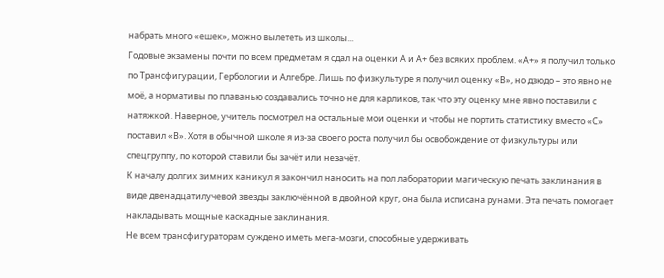набрать много «ешек», можно вылететь из школы...
Годовые экзамены почти по всем предметам я сдал на оценки А и А+ без всяких проблем. «А+» я получил только по Трансфигурации, Гербологии и Алгебре. Лишь по физкультуре я получил оценку «В», но дзюдо – это явно не моё, а нормативы по плаванью создавались точно не для карликов, так что эту оценку мне явно поставили с натяжкой. Наверное, учитель посмотрел на остальные мои оценки и чтобы не портить статистику вместо «С» поставил «В». Хотя в обычной школе я из-за своего роста получил бы освобождение от физкультуры или спецгруппу, по которой ставили бы зачёт или незачёт.
К началу долгих зимних каникул я закончил наносить на пол лаборатории магическую печать заклинания в виде двенадцатилучевой звезды заключённой в двойной круг, она была исписана рунами. Эта печать помогает накладывать мощные каскадные заклинания.
Не всем трансфигураторам суждено иметь мега-мозги, способные удерживать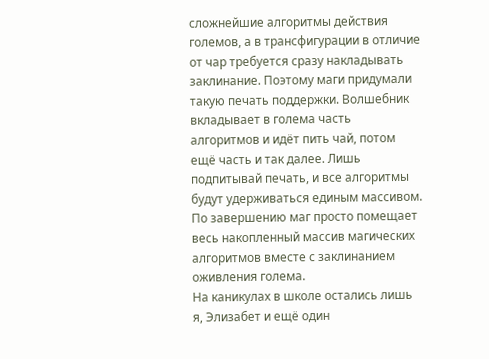сложнейшие алгоритмы действия големов, а в трансфигурации в отличие от чар требуется сразу накладывать заклинание. Поэтому маги придумали такую печать поддержки. Волшебник вкладывает в голема часть алгоритмов и идёт пить чай, потом ещё часть и так далее. Лишь подпитывай печать, и все алгоритмы будут удерживаться единым массивом. По завершению маг просто помещает весь накопленный массив магических алгоритмов вместе с заклинанием оживления голема.
На каникулах в школе остались лишь я, Элизабет и ещё один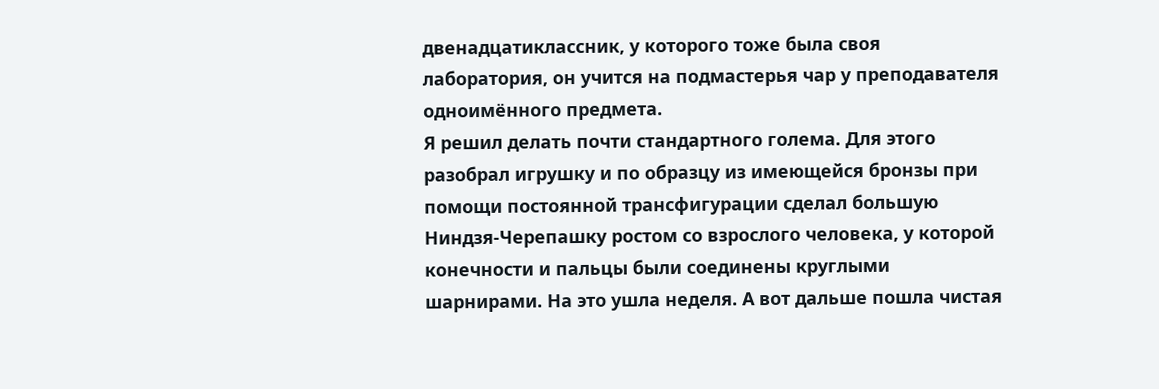двенадцатиклассник, у которого тоже была своя лаборатория, он учится на подмастерья чар у преподавателя одноимённого предмета.
Я решил делать почти стандартного голема. Для этого разобрал игрушку и по образцу из имеющейся бронзы при помощи постоянной трансфигурации сделал большую Ниндзя-Черепашку ростом со взрослого человека, у которой конечности и пальцы были соединены круглыми шарнирами. На это ушла неделя. А вот дальше пошла чистая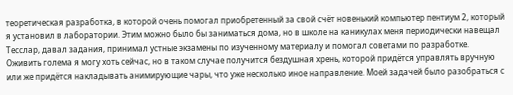теоретическая разработка, в которой очень помогал приобретенный за свой счёт новенький компьютер пентиум 2, который я установил в лаборатории. Этим можно было бы заниматься дома, но в школе на каникулах меня периодически навещал Тесслар, давал задания, принимал устные экзамены по изученному материалу и помогал советами по разработке.
Оживить голема я могу хоть сейчас, но в таком случае получится бездушная хрень, которой придётся управлять вручную или же придётся накладывать анимирующие чары, что уже несколько иное направление. Моей задачей было разобраться с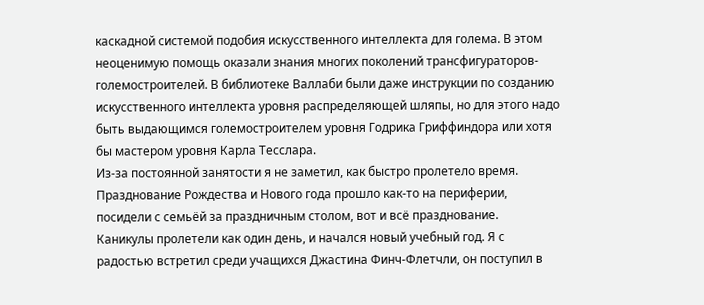каскадной системой подобия искусственного интеллекта для голема. В этом неоценимую помощь оказали знания многих поколений трансфигураторов-големостроителей. В библиотеке Валлаби были даже инструкции по созданию искусственного интеллекта уровня распределяющей шляпы, но для этого надо быть выдающимся големостроителем уровня Годрика Гриффиндора или хотя бы мастером уровня Карла Тесслара.
Из-за постоянной занятости я не заметил, как быстро пролетело время. Празднование Рождества и Нового года прошло как-то на периферии, посидели с семьёй за праздничным столом, вот и всё празднование.
Каникулы пролетели как один день, и начался новый учебный год. Я с радостью встретил среди учащихся Джастина Финч-Флетчли, он поступил в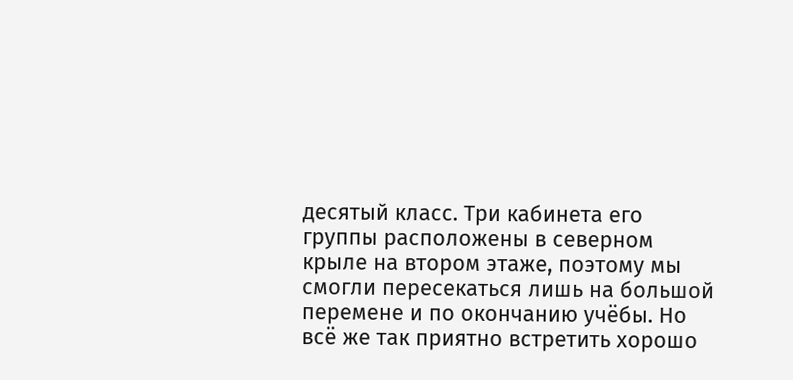десятый класс. Три кабинета его группы расположены в северном крыле на втором этаже, поэтому мы смогли пересекаться лишь на большой перемене и по окончанию учёбы. Но всё же так приятно встретить хорошо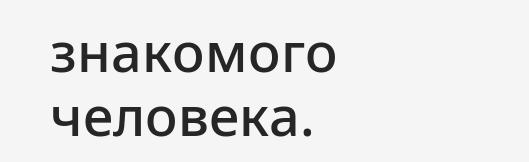знакомого человека.